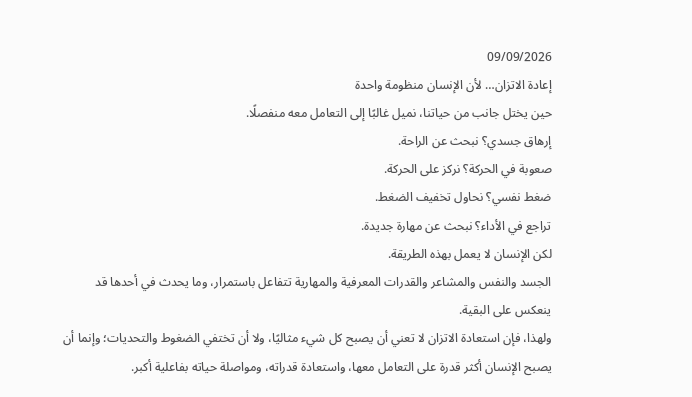09/09/2026
إعادة الاتزان… لأن الإنسان منظومة واحدة
حين يختل جانب من حياتنا، نميل غالبًا إلى التعامل معه منفصلًا.
إرهاق جسدي؟ نبحث عن الراحة.
صعوبة في الحركة؟ نركز على الحركة.
ضغط نفسي؟ نحاول تخفيف الضغط.
تراجع في الأداء؟ نبحث عن مهارة جديدة.
لكن الإنسان لا يعمل بهذه الطريقة.
الجسد والنفس والمشاعر والقدرات المعرفية والمهارية تتفاعل باستمرار، وما يحدث في أحدها قد ينعكس على البقية.
ولهذا، فإن استعادة الاتزان لا تعني أن يصبح كل شيء مثاليًا، ولا أن تختفي الضغوط والتحديات؛ وإنما أن يصبح الإنسان أكثر قدرة على التعامل معها، واستعادة قدراته، ومواصلة حياته بفاعلية أكبر.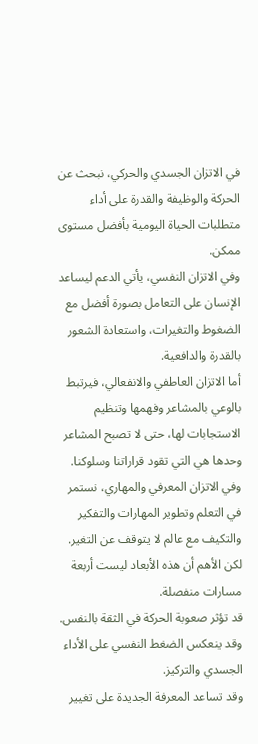في الاتزان الجسدي والحركي، نبحث عن الحركة والوظيفة والقدرة على أداء متطلبات الحياة اليومية بأفضل مستوى ممكن.
وفي الاتزان النفسي، يأتي الدعم ليساعد الإنسان على التعامل بصورة أفضل مع الضغوط والتغيرات، واستعادة الشعور بالقدرة والدافعية.
أما الاتزان العاطفي والانفعالي، فيرتبط بالوعي بالمشاعر وفهمها وتنظيم الاستجابات لها، حتى لا تصبح المشاعر وحدها هي التي تقود قراراتنا وسلوكنا.
وفي الاتزان المعرفي والمهاري، نستمر في التعلم وتطوير المهارات والتفكير والتكيف مع عالم لا يتوقف عن التغير.
لكن الأهم أن هذه الأبعاد ليست أربعة مسارات منفصلة.
قد تؤثر صعوبة الحركة في الثقة بالنفس.
وقد ينعكس الضغط النفسي على الأداء الجسدي والتركيز.
وقد تساعد المعرفة الجديدة على تغيير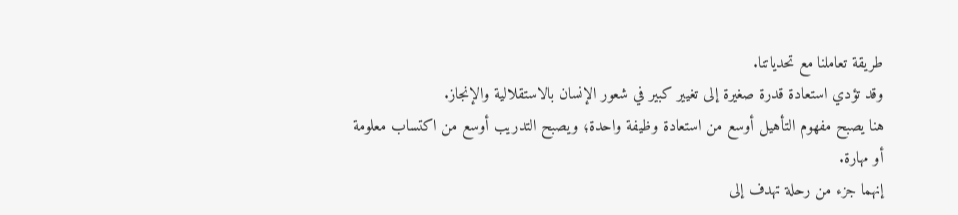طريقة تعاملنا مع تحدياتنا.
وقد تؤدي استعادة قدرة صغيرة إلى تغيير كبير في شعور الإنسان بالاستقلالية والإنجاز.
هنا يصبح مفهوم التأهيل أوسع من استعادة وظيفة واحدة؛ ويصبح التدريب أوسع من اكتساب معلومة أو مهارة.
إنهما جزء من رحلة تهدف إلى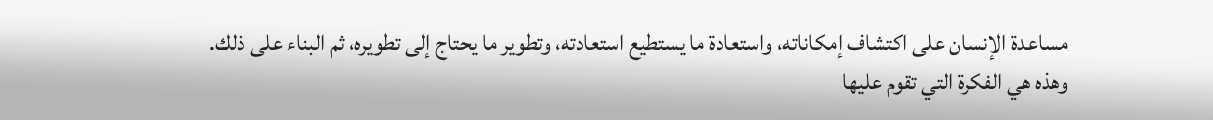مساعدة الإنسان على اكتشاف إمكاناته، واستعادة ما يستطيع استعادته، وتطوير ما يحتاج إلى تطويره، ثم البناء على ذلك.
وهذه هي الفكرة التي تقوم عليها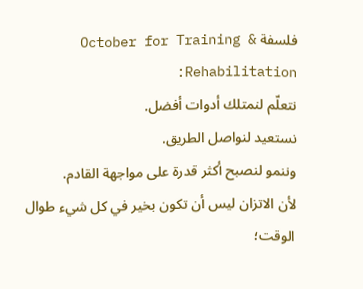فلسفة October for Training & Rehabilitation:
نتعلّم لنمتلك أدوات أفضل.
نستعيد لنواصل الطريق.
وننمو لنصبح أكثر قدرة على مواجهة القادم.
لأن الاتزان ليس أن تكون بخير في كل شيء طوال الوقت؛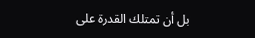بل أن تمتلك القدرة على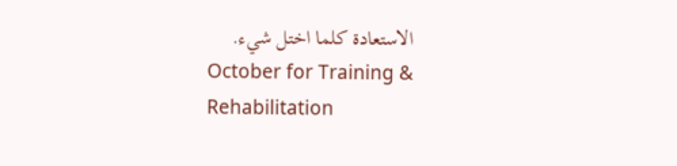الاستعادة كلما اختل شيء.
October for Training & Rehabilitation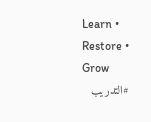Learn • Restore • Grow
#التدريب